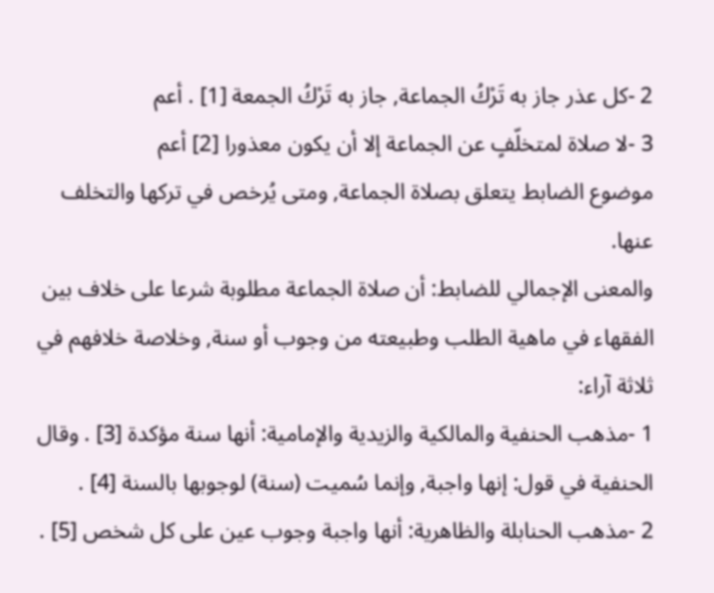2 -كل عذر جاز به تَرْكُ الجماعة, جاز به تَرْكُ الجمعة [1] . أعم
3 -لا صلاة لمتخلّفٍ عن الجماعة إلا أن يكون معذورا [2] أعم
موضوع الضابط يتعلق بصلاة الجماعة, ومتى يُرخص في تركها والتخلف عنها.
والمعنى الإجمالي للضابط: أن صلاة الجماعة مطلوبة شرعا على خلاف بين الفقهاء في ماهية الطلب وطبيعته من وجوب أو سنة, وخلاصة خلافهم في ثلاثة آراء:
1 -مذهب الحنفية والمالكية والزيدية والإمامية: أنها سنة مؤكدة [3] . وقال الحنفية في قول: إنها واجبة, وإنما سُميت (سنة) لوجوبها بالسنة [4] .
2 -مذهب الحنابلة والظاهرية: أنها واجبة وجوب عين على كل شخص [5] .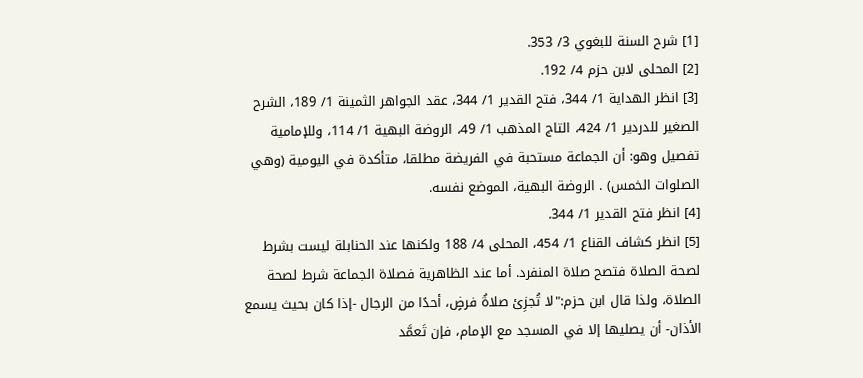[1] شرح السنة للبغوي 3/ 353.
[2] المحلى لابن حزم 4/ 192.
[3] انظر الهداية 1/ 344، فتح القدير 1/ 344، عقد الجواهر الثمينة 1/ 189، الشرح الصغير للدردير 1/ 424، التاج المذهب 1/ 49، الروضة البهية 1/ 114، وللإمامية تفصيل وهو: أن الجماعة مستحبة في الفريضة مطلقا، متأكدة في اليومية (وهي الصلوات الخمس) . الروضة البهية، الموضع نفسه.
[4] انظر فتح القدير 1/ 344.
[5] انظر كشاف القناع 1/ 454، المحلى 4/ 188 ولكنها عند الحنابلة ليست بشرط لصحة الصلاة فتصح صلاة المنفرد. أما عند الظاهرية فصلاة الجماعة شرط لصحة الصلاة، ولذا قال ابن حزم:"لا تُجزِئ صلاةُ فرضٍ، أحدًا من الرجال -إذا كان بحيث يسمع الأذان- أن يصليها إلا في المسجد مع الإمام، فإن تَعمَّد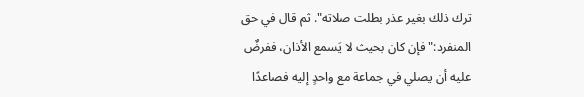ترك ذلك بغير عذر بطلت صلاته". ثم قال في حق المنفرد:"فإن كان بحيث لا يَسمع الأذان، ففرضٌ عليه أن يصلي في جماعة مع واحدٍ إليه فصاعدًا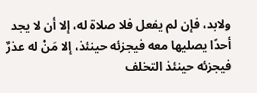ولابد، فإن لم يفعل فلا صلاة له، إلا أن لا يجد أحدًا يصليها معه فيجزئه حينئذ، إلا مَنْ له عذرٌ فيجزئه حينئذ التخلف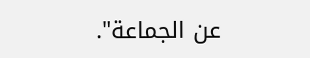عن الجماعة".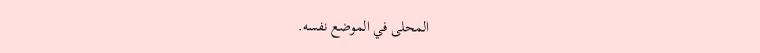المحلى في الموضع نفسه.